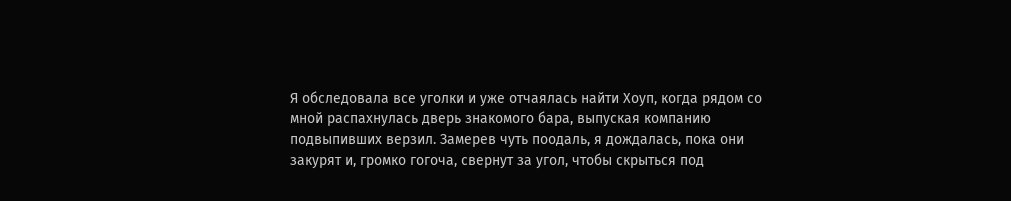Я обследовала все уголки и уже отчаялась найти Хоуп, когда рядом со мной распахнулась дверь знакомого бара, выпуская компанию подвыпивших верзил. Замерев чуть поодаль, я дождалась, пока они закурят и, громко гогоча, свернут за угол, чтобы скрыться под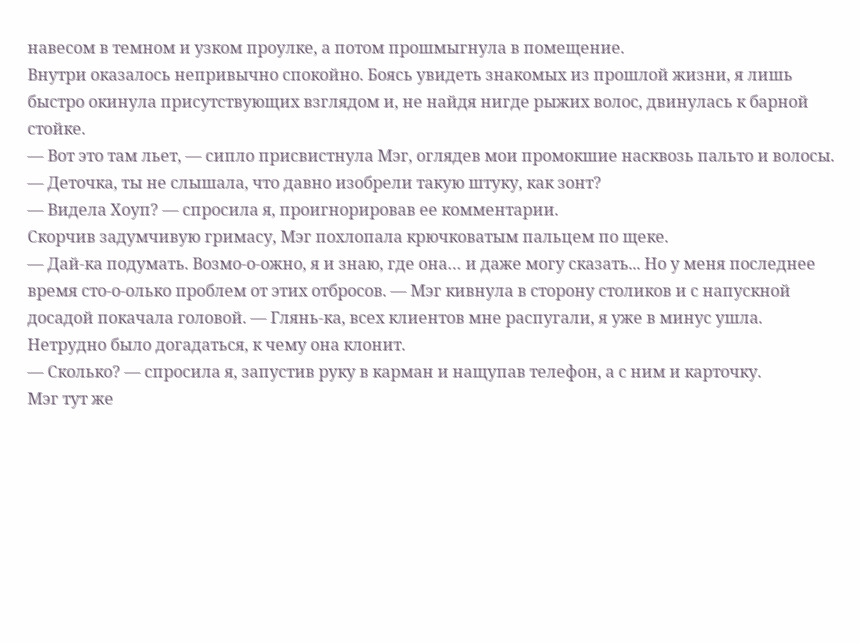навесом в темном и узком проулке, а потом прошмыгнула в помещение.
Внутри оказалось непривычно спокойно. Боясь увидеть знакомых из прошлой жизни, я лишь быстро окинула присутствующих взглядом и, не найдя нигде рыжих волос, двинулась к барной стойке.
— Вот это там льет, — сипло присвистнула Мэг, оглядев мои промокшие насквозь пальто и волосы. — Деточка, ты не слышала, что давно изобрели такую штуку, как зонт?
— Видела Хоуп? — спросила я, проигнорировав ее комментарии.
Скорчив задумчивую гримасу, Мэг похлопала крючковатым пальцем по щеке.
— Дай-ка подумать. Возмо-о-ожно, я и знаю, где она… и даже могу сказать... Но у меня последнее время сто-о-олько проблем от этих отбросов. — Мэг кивнула в сторону столиков и с напускной досадой покачала головой. — Глянь-ка, всех клиентов мне распугали, я уже в минус ушла.
Нетрудно было догадаться, к чему она клонит.
— Сколько? — спросила я, запустив руку в карман и нащупав телефон, а с ним и карточку.
Мэг тут же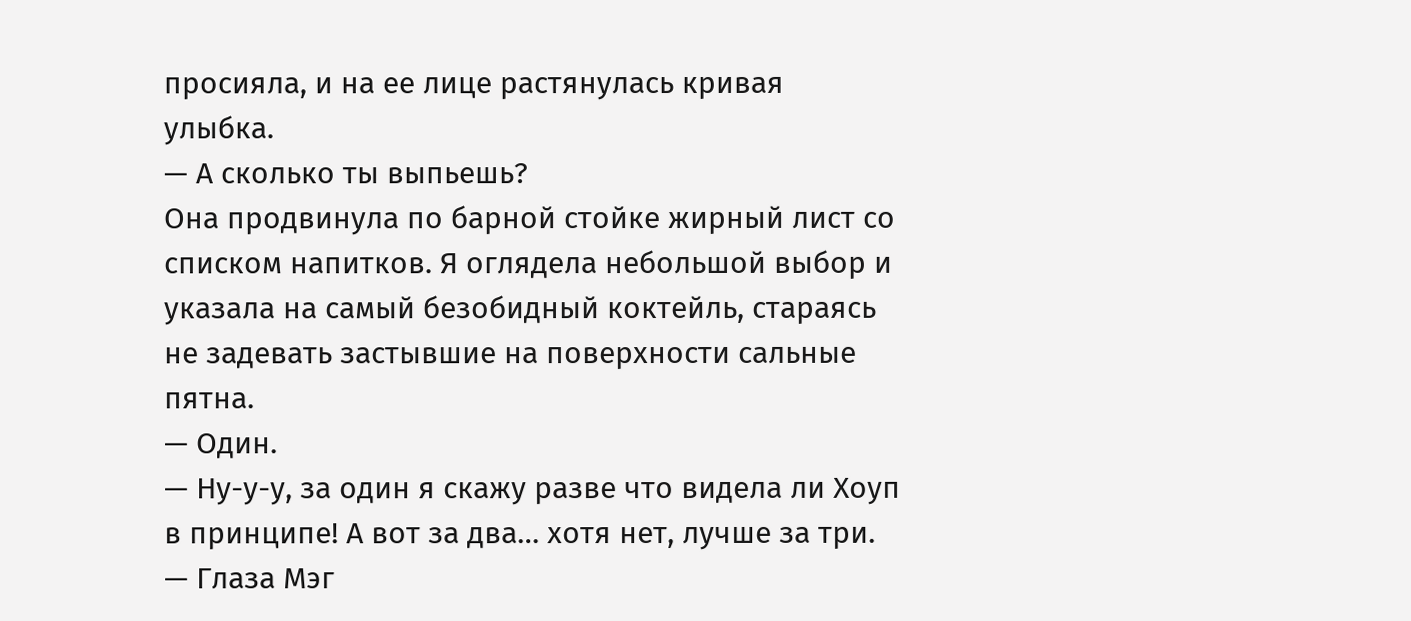просияла, и на ее лице растянулась кривая улыбка.
— А сколько ты выпьешь?
Она продвинула по барной стойке жирный лист со списком напитков. Я оглядела небольшой выбор и указала на самый безобидный коктейль, стараясь не задевать застывшие на поверхности сальные пятна.
— Один.
— Ну-у-у, за один я скажу разве что видела ли Хоуп в принципе! А вот за два… хотя нет, лучше за три. — Глаза Мэг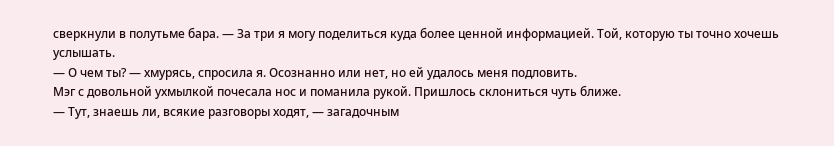сверкнули в полутьме бара. — За три я могу поделиться куда более ценной информацией. Той, которую ты точно хочешь услышать.
— О чем ты? — хмурясь, спросила я. Осознанно или нет, но ей удалось меня подловить.
Мэг с довольной ухмылкой почесала нос и поманила рукой. Пришлось склониться чуть ближе.
— Тут, знаешь ли, всякие разговоры ходят, — загадочным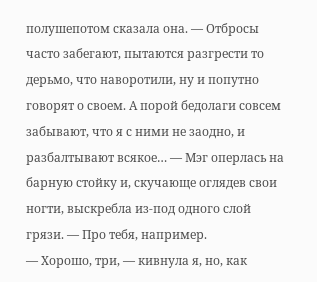полушепотом сказала она. — Отбросы часто забегают, пытаются разгрести то дерьмо, что наворотили, ну и попутно говорят о своем. А порой бедолаги совсем забывают, что я с ними не заодно, и разбалтывают всякое… — Мэг оперлась на барную стойку и, скучающе оглядев свои ногти, выскребла из-под одного слой грязи. — Про тебя, например.
— Хорошо, три, — кивнула я, но, как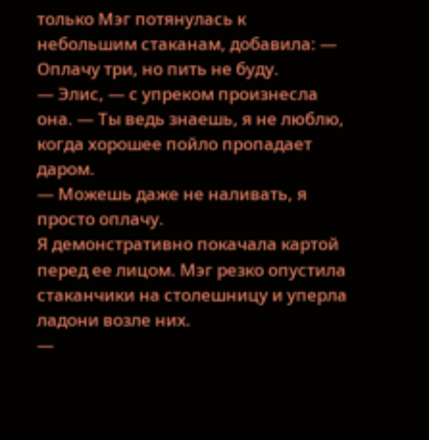только Мэг потянулась к небольшим стаканам, добавила: — Оплачу три, но пить не буду.
— Элис, — с упреком произнесла она. — Ты ведь знаешь, я не люблю, когда хорошее пойло пропадает даром.
— Можешь даже не наливать, я просто оплачу.
Я демонстративно покачала картой перед ее лицом. Мэг резко опустила стаканчики на столешницу и уперла ладони возле них.
—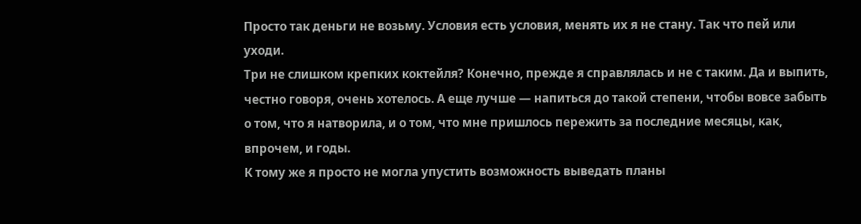Просто так деньги не возьму. Условия есть условия, менять их я не стану. Так что пей или уходи.
Три не слишком крепких коктейля? Конечно, прежде я справлялась и не с таким. Да и выпить, честно говоря, очень хотелось. А еще лучше — напиться до такой степени, чтобы вовсе забыть о том, что я натворила, и о том, что мне пришлось пережить за последние месяцы, как, впрочем, и годы.
К тому же я просто не могла упустить возможность выведать планы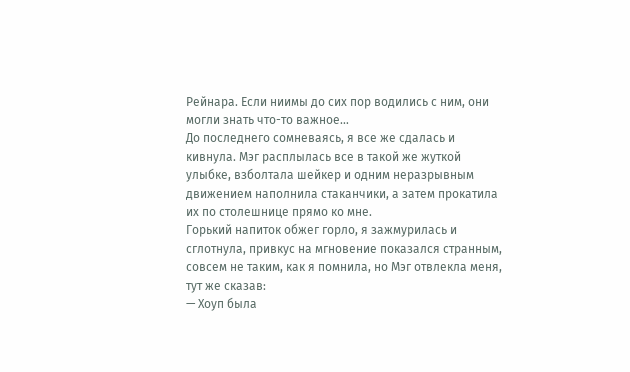Рейнара. Если ниимы до сих пор водились с ним, они могли знать что-то важное…
До последнего сомневаясь, я все же сдалась и кивнула. Мэг расплылась все в такой же жуткой улыбке, взболтала шейкер и одним неразрывным движением наполнила стаканчики, а затем прокатила их по столешнице прямо ко мне.
Горький напиток обжег горло, я зажмурилась и сглотнула, привкус на мгновение показался странным, совсем не таким, как я помнила, но Мэг отвлекла меня, тут же сказав:
— Хоуп была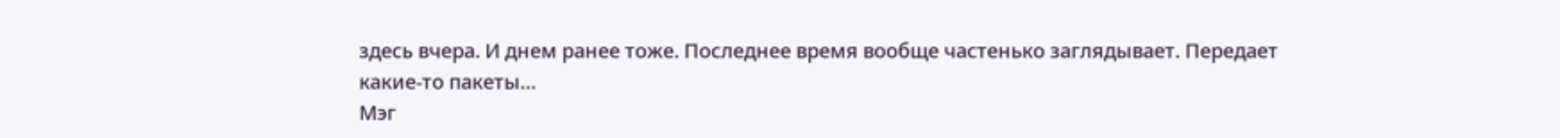здесь вчера. И днем ранее тоже. Последнее время вообще частенько заглядывает. Передает какие-то пакеты…
Мэг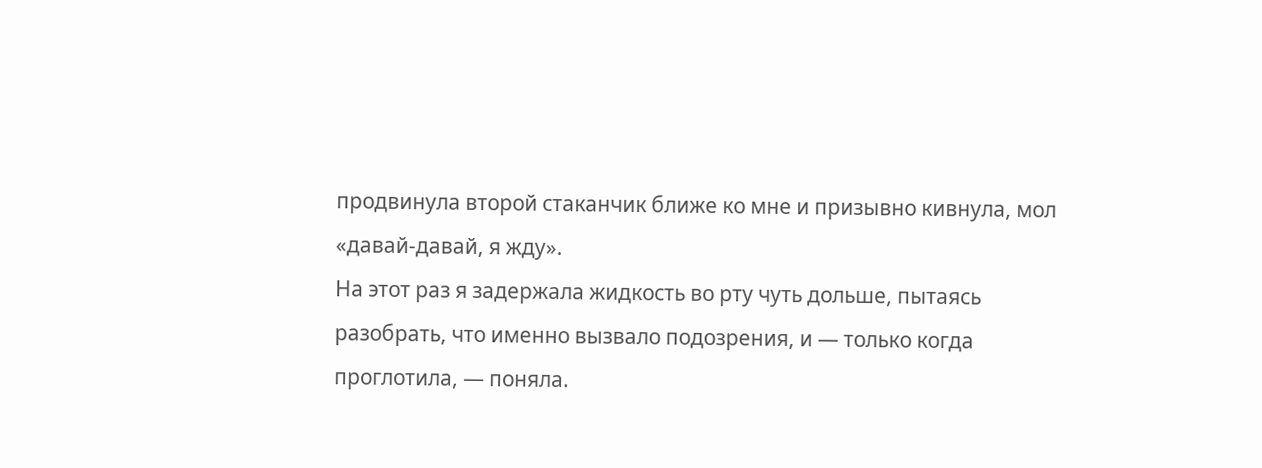продвинула второй стаканчик ближе ко мне и призывно кивнула, мол «давай-давай, я жду».
На этот раз я задержала жидкость во рту чуть дольше, пытаясь разобрать, что именно вызвало подозрения, и — только когда проглотила, — поняла.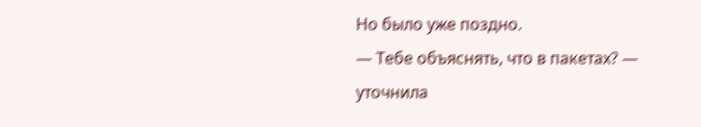Но было уже поздно.
— Тебе объяснять, что в пакетах? — уточнила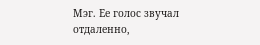Мэг. Ее голос звучал отдаленно,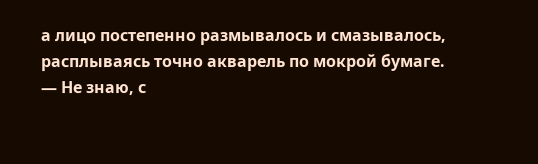а лицо постепенно размывалось и смазывалось, расплываясь точно акварель по мокрой бумаге. — Не знаю, с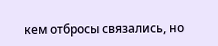кем отбросы связались, но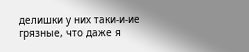делишки у них таки-и-ие грязные, что даже я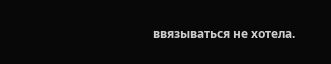ввязываться не хотела.